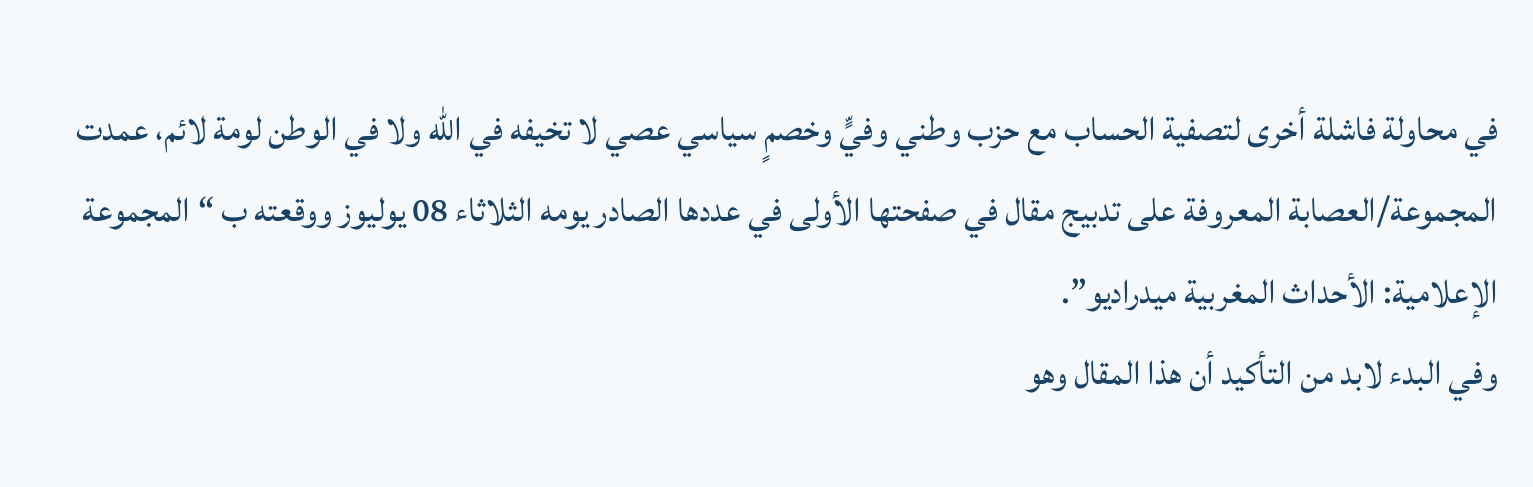في محاولة فاشلة أخرى لتصفية الحساب مع حزب وطني وفيٍّ وخصمٍ سياسي عصي لا تخيفه في الله ولا في الوطن لومة لائم، عمدت المجموعة/العصابة المعروفة على تدبيج مقال في صفحتها الأولى في عددها الصادر يومه الثلاثاء 08 يوليوز ووقعته ب “المجموعة الإعلامية: الأحداث المغربية ميدراديو”.
وفي البدء لابد من التأكيد أن هذا المقال وهو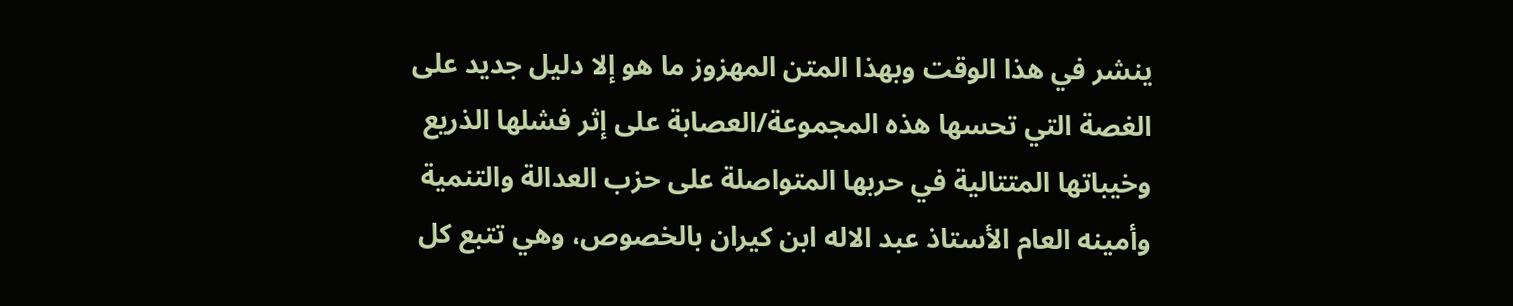ينشر في هذا الوقت وبهذا المتن المهزوز ما هو إلا دليل جديد على الغصة التي تحسها هذه المجموعة/العصابة على إثر فشلها الذريع وخيباتها المتتالية في حربها المتواصلة على حزب العدالة والتنمية وأمينه العام الأستاذ عبد الاله ابن كيران بالخصوص، وهي تتبع كل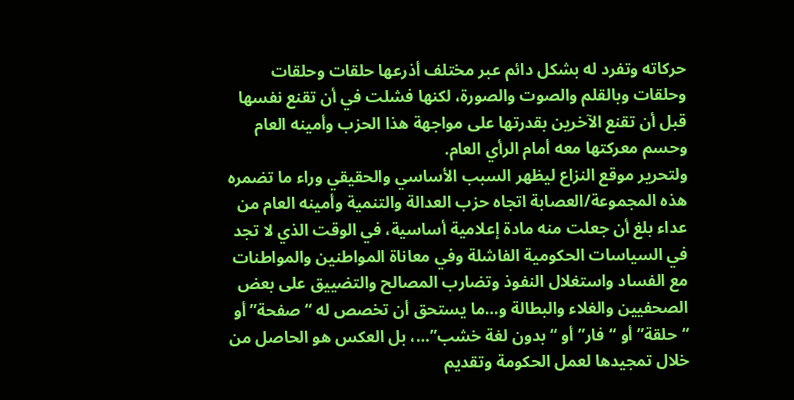حركاته وتفرد له بشكل دائم عبر مختلف أذرعها حلقات وحلقات وحلقات وبالقلم والصوت والصورة، لكنها فشلت في أن تقنع نفسها قبل أن تقنع الآخرين بقدرتها على مواجهة هذا الحزب وأمينه العام وحسم معركتها معه أمام الرأي العام.
ولتحرير موقع النزاع ليظهر السبب الأساسي والحقيقي وراء ما تضمره هذه المجموعة/العصابة اتجاه حزب العدالة والتنمية وأمينه العام من عداء بلغ أن جعلت منه مادة إعلامية أساسية، في الوقت الذي لا تجد في السياسات الحكومية الفاشلة وفي معاناة المواطنين والمواطنات مع الفساد واستغلال النفوذ وتضارب المصالح والتضييق على بعض الصحفيين والغلاء والبطالة و…ما يستحق أن تخصص له “صفحة” أو “حلقة” أو “فار” أو “بدون لغة خشب”…، بل العكس هو الحاصل من خلال تمجيدها لعمل الحكومة وتقديم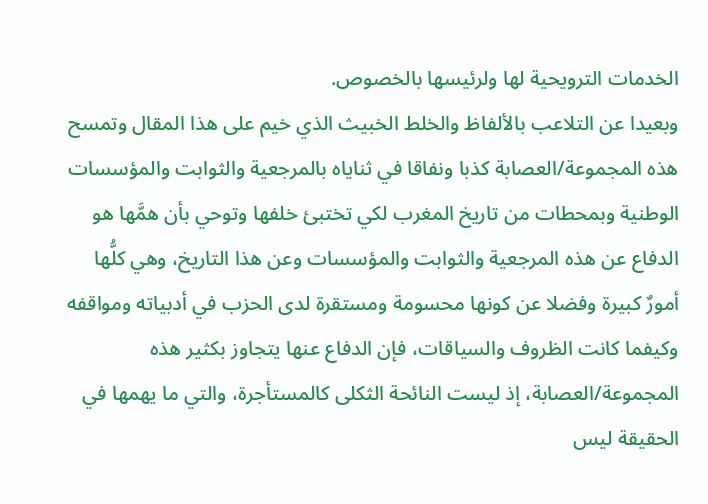الخدمات الترويحية لها ولرئيسها بالخصوص.
وبعيدا عن التلاعب بالألفاظ والخلط الخبيث الذي خيم على هذا المقال وتمسح هذه المجموعة/العصابة كذبا ونفاقا في ثناياه بالمرجعية والثوابت والمؤسسات الوطنية وبمحطات من تاريخ المغرب لكي تختبئ خلفها وتوحي بأن همَّها هو الدفاع عن هذه المرجعية والثوابت والمؤسسات وعن هذا التاريخ، وهي كلُّها أمورٌ كبيرة وفضلا عن كونها محسومة ومستقرة لدى الحزب في أدبياته ومواقفه وكيفما كانت الظروف والسياقات، فإن الدفاع عنها يتجاوز بكثير هذه المجموعة/العصابة، إذ ليست النائحة الثكلى كالمستأجرة، والتي ما يهمها في الحقيقة ليس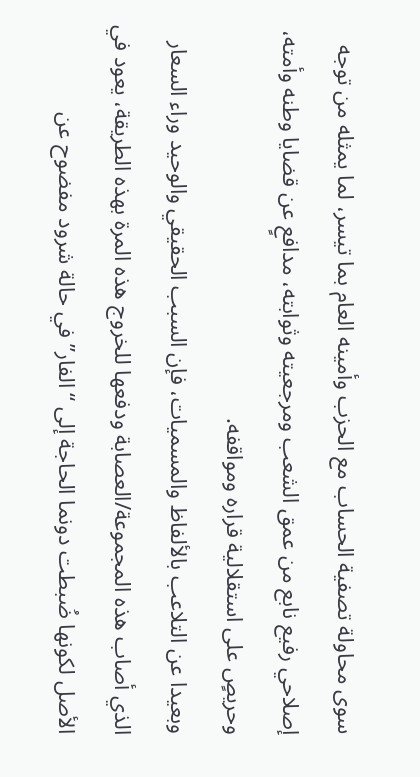سوى محاولة تصفية الحساب مع الحزب وأمينه العام بما تيسر، لما يمثله من توجه إصلاحي رفيع نابع من عمق الشعب ومرجعيته وثوابته، مدافعٍ عن قضايا وطنه وأمته، وحريصٍ على استقلالية قراره ومواقفه.
وبعيدا عن التلاعب بالألفاظ والمسميات، فإن السبب الحقيقي والوحيد وراء السعار الذي أصاب هذه المجموعة/العصابة ودفعها للخروج هذه المرة بهذه الطريقة، يعود في الأصل لكونها ضُبطت دونما الحاجة إلى “الفار” في حالة شرود مفضوح عن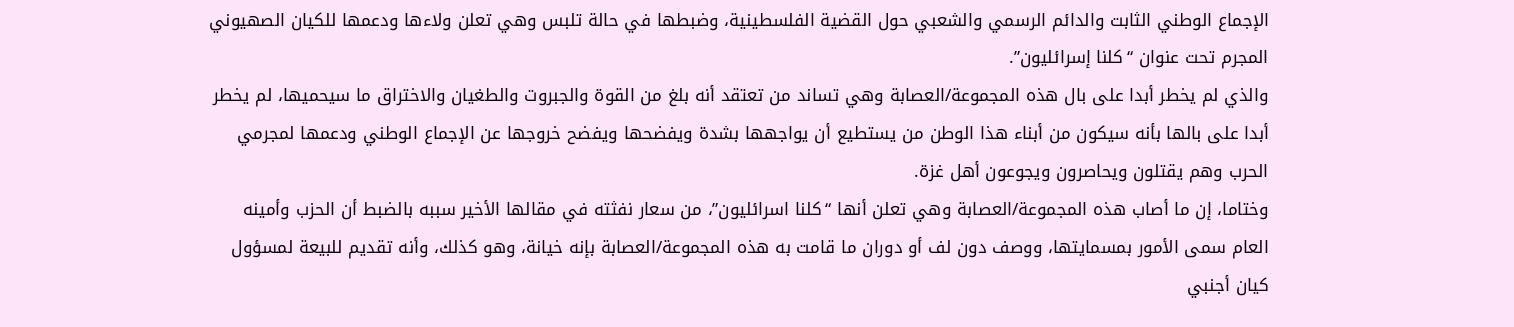الإجماع الوطني الثابت والدائم الرسمي والشعبي حول القضية الفلسطينية، وضبطها في حالة تلبس وهي تعلن ولاءها ودعمها للكيان الصهيوني المجرم تحت عنوان “كلنا إسرائليون”.
والذي لم يخطر أبدا على بال هذه المجموعة/العصابة وهي تساند من تعتقد أنه بلغ من القوة والجبروت والطغيان والاختراق ما سيحميها، لم يخطر أبدا على بالها بأنه سيكون من أبناء هذا الوطن من يستطيع أن يواجهها بشدة ويفضحها ويفضح خروجها عن الإجماع الوطني ودعمها لمجرمي الحرب وهم يقتلون ويحاصرون ويجوعون أهل غزة.
وختاما، إن ما أصاب هذه المجموعة/العصابة وهي تعلن أنها “كلنا اسرائليون”، من سعار نفثته في مقالها الأخير سببه بالضبط أن الحزب وأمينه العام سمى الأمور بمسمايتها، ووصف دون لف أو دوران ما قامت به هذه المجموعة/العصابة بإنه خيانة، وهو كذلك، وأنه تقديم للبيعة لمسؤول كيان أجنبي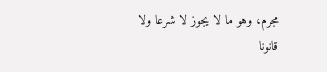مجرم، وهو ما لا يجوز لا شرعا ولا قانونا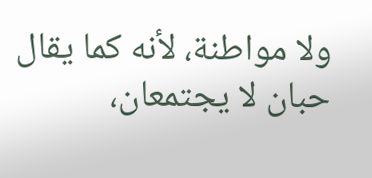ولا مواطنة، لأنه كما يقال حبان لا يجتمعان،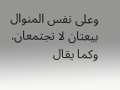وعلى نفس المنوال بيعتان لا تجتمعان.
وكما يقال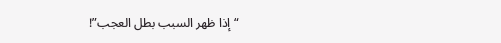“إذا ظهر السبب بطل العجب”!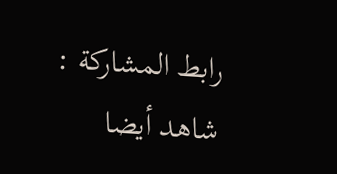رابط المشاركة :
شاهد أيضا